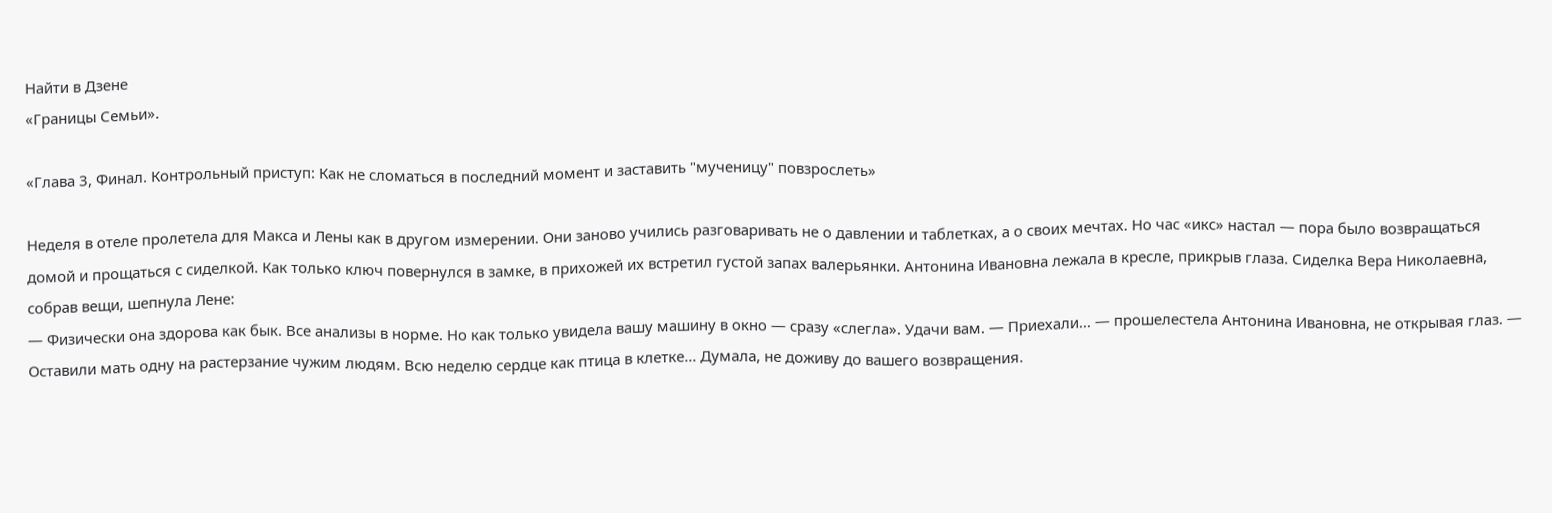Найти в Дзене
«Границы Семьи».

«Глава 3, Финал. Контрольный приступ: Как не сломаться в последний момент и заставить "мученицу" повзрослеть»

Неделя в отеле пролетела для Макса и Лены как в другом измерении. Они заново учились разговаривать не о давлении и таблетках, а о своих мечтах. Но час «икс» настал — пора было возвращаться домой и прощаться с сиделкой. Как только ключ повернулся в замке, в прихожей их встретил густой запах валерьянки. Антонина Ивановна лежала в кресле, прикрыв глаза. Сиделка Вера Николаевна, собрав вещи, шепнула Лене:
— Физически она здорова как бык. Все анализы в норме. Но как только увидела вашу машину в окно — сразу «слегла». Удачи вам. — Приехали... — прошелестела Антонина Ивановна, не открывая глаз. — Оставили мать одну на растерзание чужим людям. Всю неделю сердце как птица в клетке... Думала, не доживу до вашего возвращения.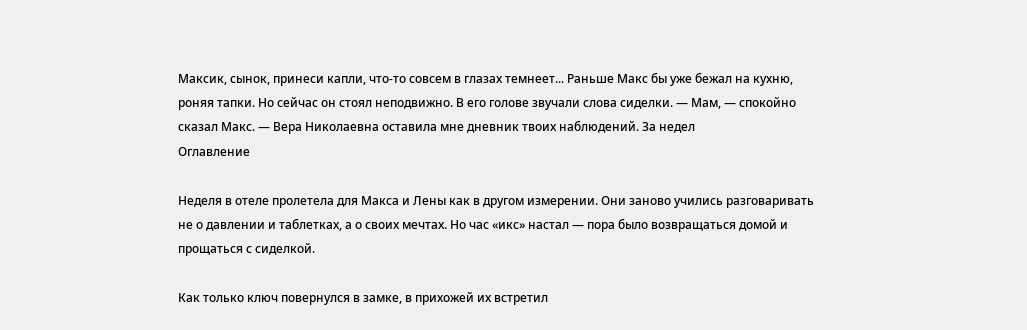Максик, сынок, принеси капли, что-то совсем в глазах темнеет... Раньше Макс бы уже бежал на кухню, роняя тапки. Но сейчас он стоял неподвижно. В его голове звучали слова сиделки. — Мам, — спокойно сказал Макс. — Вера Николаевна оставила мне дневник твоих наблюдений. За недел
Оглавление

Неделя в отеле пролетела для Макса и Лены как в другом измерении. Они заново учились разговаривать не о давлении и таблетках, а о своих мечтах. Но час «икс» настал — пора было возвращаться домой и прощаться с сиделкой.

Как только ключ повернулся в замке, в прихожей их встретил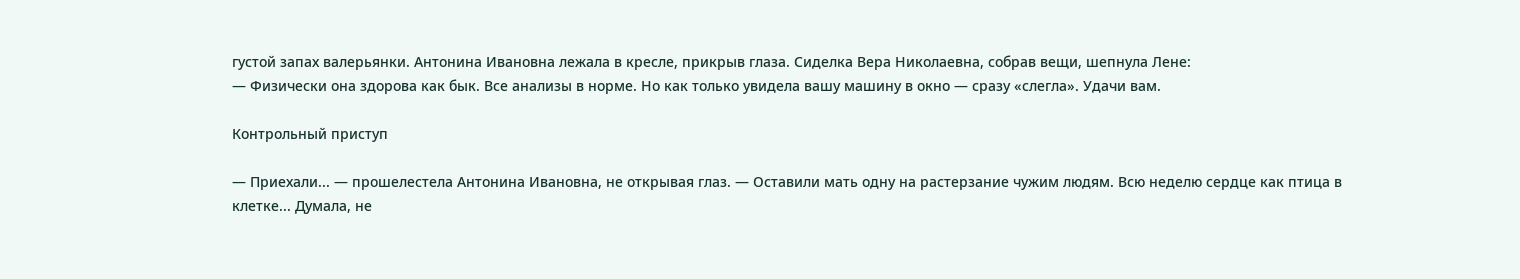густой запах валерьянки. Антонина Ивановна лежала в кресле, прикрыв глаза. Сиделка Вера Николаевна, собрав вещи, шепнула Лене:
— Физически она здорова как бык. Все анализы в норме. Но как только увидела вашу машину в окно — сразу «слегла». Удачи вам.

Контрольный приступ

— Приехали... — прошелестела Антонина Ивановна, не открывая глаз. — Оставили мать одну на растерзание чужим людям. Всю неделю сердце как птица в клетке... Думала, не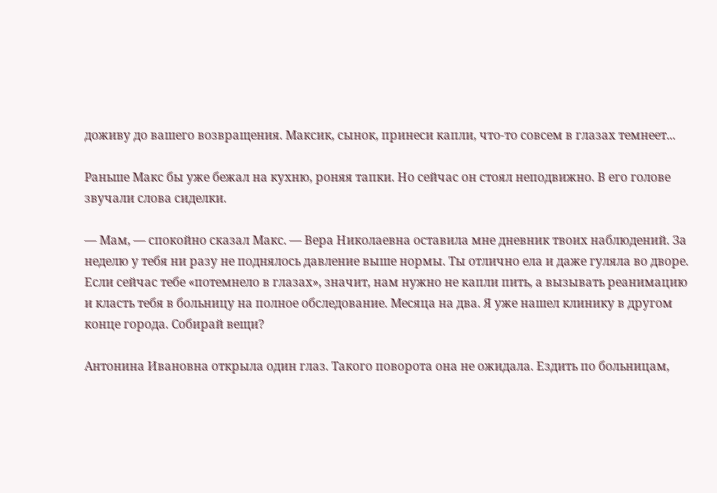доживу до вашего возвращения. Максик, сынок, принеси капли, что-то совсем в глазах темнеет...

Раньше Макс бы уже бежал на кухню, роняя тапки. Но сейчас он стоял неподвижно. В его голове звучали слова сиделки.

— Мам, — спокойно сказал Макс. — Вера Николаевна оставила мне дневник твоих наблюдений. За неделю у тебя ни разу не поднялось давление выше нормы. Ты отлично ела и даже гуляла во дворе. Если сейчас тебе «потемнело в глазах», значит, нам нужно не капли пить, а вызывать реанимацию и класть тебя в больницу на полное обследование. Месяца на два. Я уже нашел клинику в другом конце города. Собирай вещи?

Антонина Ивановна открыла один глаз. Такого поворота она не ожидала. Ездить по больницам,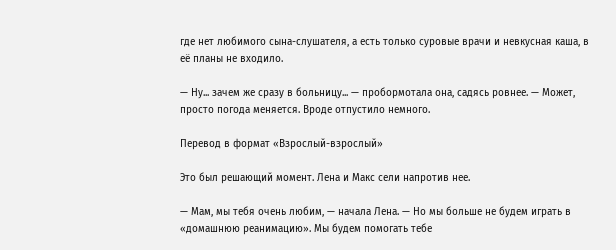где нет любимого сына-слушателя, а есть только суровые врачи и невкусная каша, в её планы не входило.

— Ну... зачем же сразу в больницу... — пробормотала она, садясь ровнее. — Может, просто погода меняется. Вроде отпустило немного.

Перевод в формат «Взрослый-взрослый»

Это был решающий момент. Лена и Макс сели напротив нее.

— Мам, мы тебя очень любим, — начала Лена. — Но мы больше не будем играть в «домашнюю реанимацию». Мы будем помогать тебе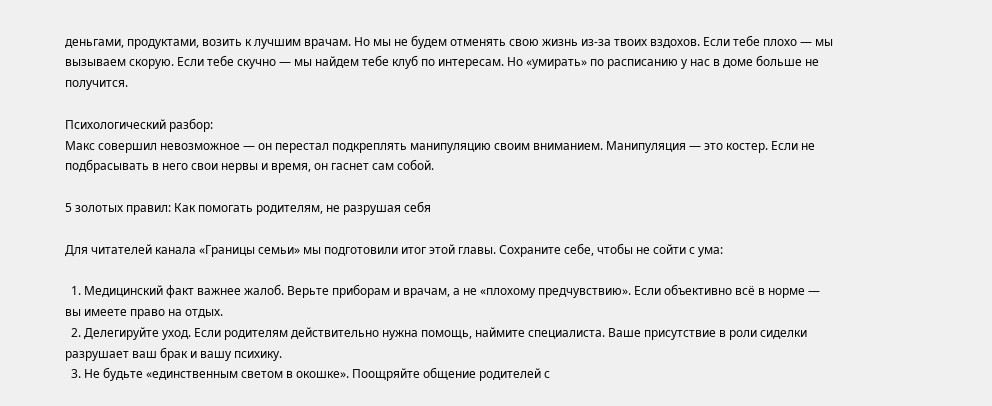деньгами, продуктами, возить к лучшим врачам. Но мы не будем отменять свою жизнь из-за твоих вздохов. Если тебе плохо — мы вызываем скорую. Если тебе скучно — мы найдем тебе клуб по интересам. Но «умирать» по расписанию у нас в доме больше не получится.

Психологический разбор:
Макс совершил невозможное — он перестал подкреплять манипуляцию своим вниманием. Манипуляция — это костер. Если не подбрасывать в него свои нервы и время, он гаснет сам собой.

5 золотых правил: Как помогать родителям, не разрушая себя

Для читателей канала «Границы семьи» мы подготовили итог этой главы. Сохраните себе, чтобы не сойти с ума:

  1. Медицинский факт важнее жалоб. Верьте приборам и врачам, а не «плохому предчувствию». Если объективно всё в норме — вы имеете право на отдых.
  2. Делегируйте уход. Если родителям действительно нужна помощь, наймите специалиста. Ваше присутствие в роли сиделки разрушает ваш брак и вашу психику.
  3. Не будьте «единственным светом в окошке». Поощряйте общение родителей с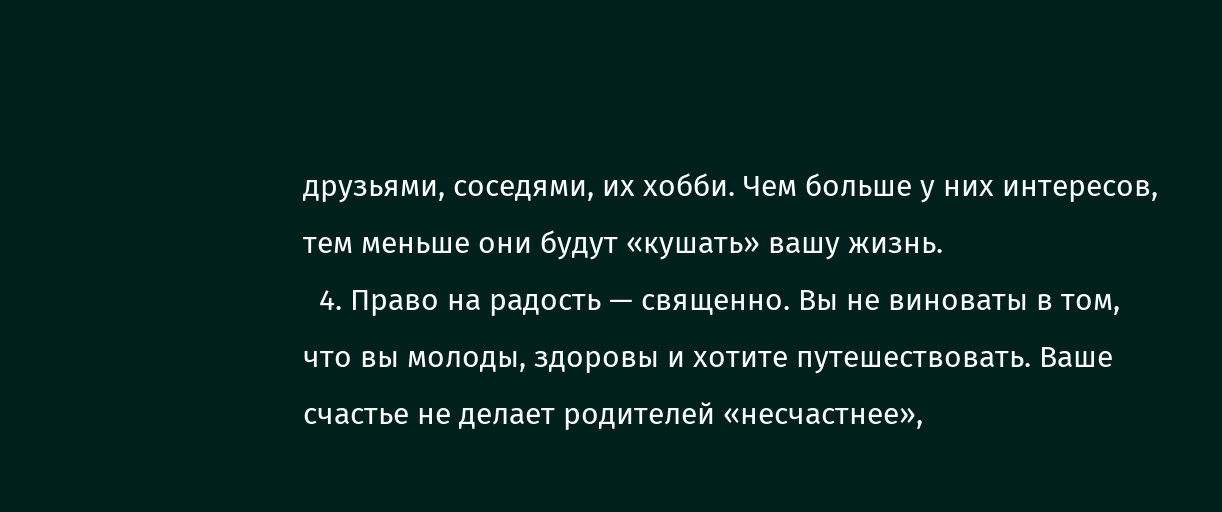друзьями, соседями, их хобби. Чем больше у них интересов, тем меньше они будут «кушать» вашу жизнь.
  4. Право на радость — священно. Вы не виноваты в том, что вы молоды, здоровы и хотите путешествовать. Ваше счастье не делает родителей «несчастнее»,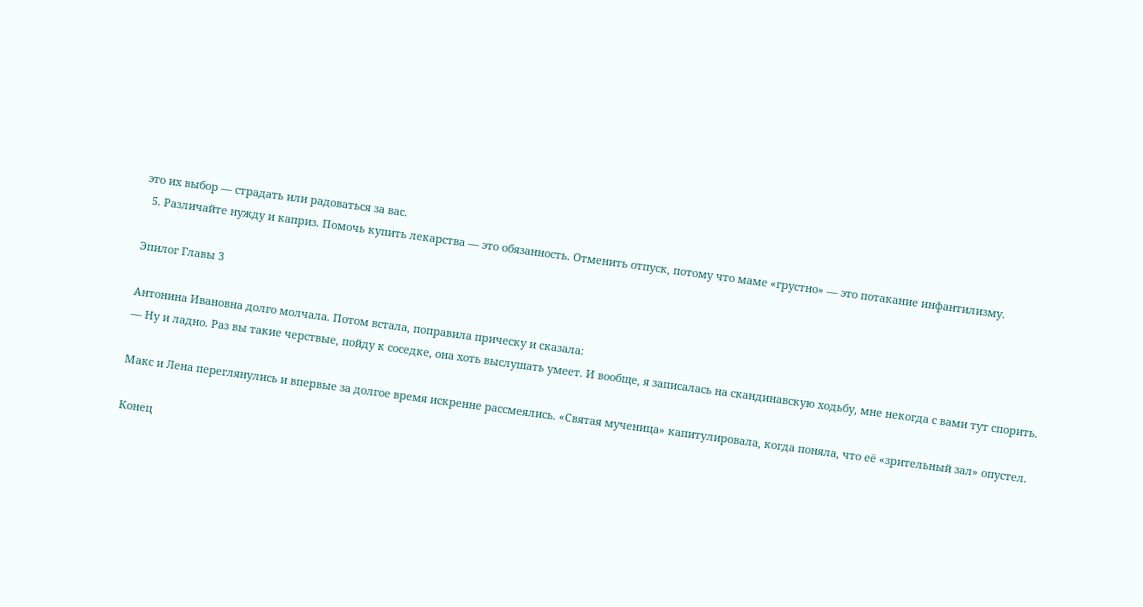это их выбор — страдать или радоваться за вас.
  5. Различайте нужду и каприз. Помочь купить лекарства — это обязанность. Отменить отпуск, потому что маме «грустно» — это потакание инфантилизму.

Эпилог Главы 3

Антонина Ивановна долго молчала. Потом встала, поправила прическу и сказала:
— Ну и ладно. Раз вы такие черствые, пойду к соседке, она хоть выслушать умеет. И вообще, я записалась на скандинавскую ходьбу, мне некогда с вами тут спорить.

Макс и Лена переглянулись и впервые за долгое время искренне рассмеялись. «Святая мученица» капитулировала, когда поняла, что её «зрительный зал» опустел.

Конец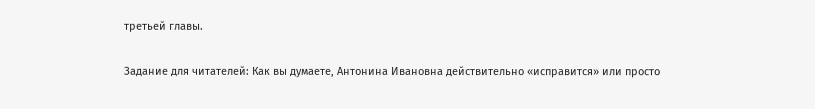третьей главы.

Задание для читателей: Как вы думаете, Антонина Ивановна действительно «исправится» или просто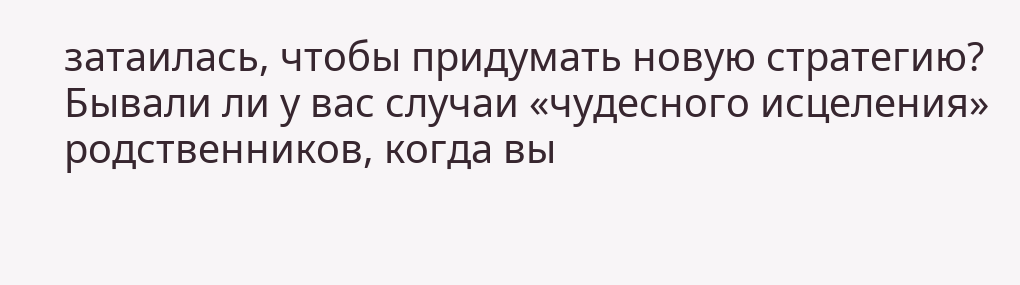затаилась, чтобы придумать новую стратегию? Бывали ли у вас случаи «чудесного исцеления» родственников, когда вы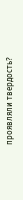проявляли твердость?